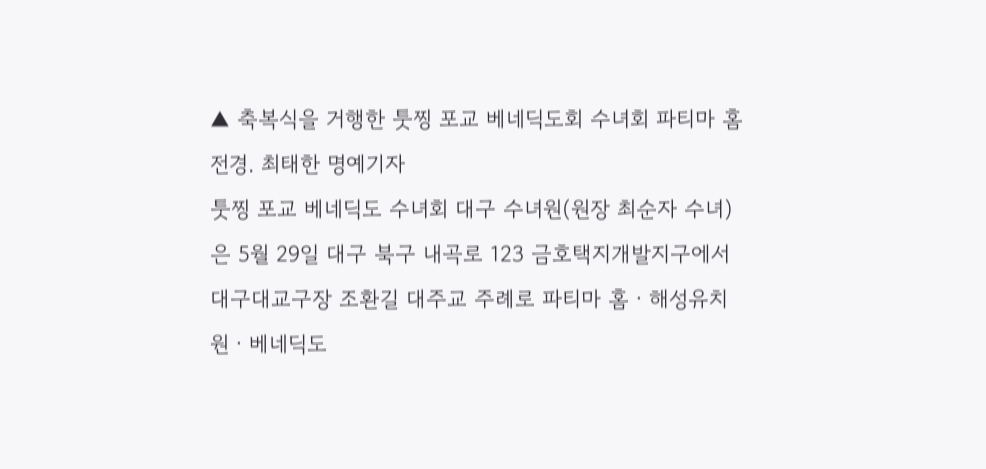▲ 축복식을 거행한 툿찡 포교 베네딕도회 수녀회 파티마 홈 전경. 최태한 명예기자
툿찡 포교 베네딕도 수녀회 대구 수녀원(원장 최순자 수녀)은 5월 29일 대구 북구 내곡로 123 금호택지개발지구에서 대구대교구장 조환길 대주교 주례로 파티마 홈ㆍ해성유치원ㆍ베네딕도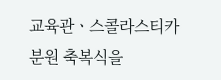교육관ㆍ스콜라스티카 분원 축복식을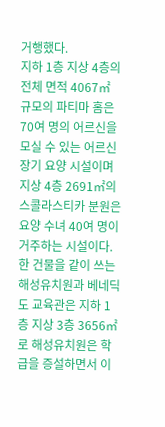거행했다.
지하 1층 지상 4층의 전체 면적 4067㎡ 규모의 파티마 홈은 70여 명의 어르신을 모실 수 있는 어르신 장기 요양 시설이며 지상 4층 2691㎡의 스콜라스티카 분원은 요양 수녀 40여 명이 거주하는 시설이다. 한 건물을 같이 쓰는 해성유치원과 베네딕도 교육관은 지하 1층 지상 3층 3656㎡로 해성유치원은 학급을 증설하면서 이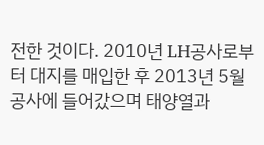전한 것이다. 2010년 LH공사로부터 대지를 매입한 후 2013년 5월 공사에 들어갔으며 태양열과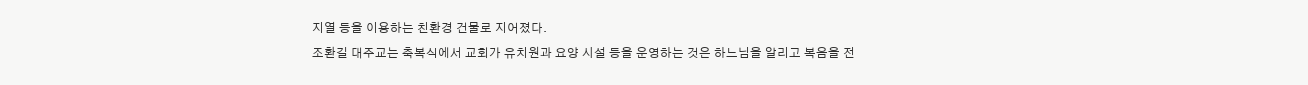지열 등을 이용하는 친환경 건물로 지어졌다.
조환길 대주교는 축복식에서 교회가 유치원과 요양 시설 등을 운영하는 것은 하느님을 알리고 복음을 전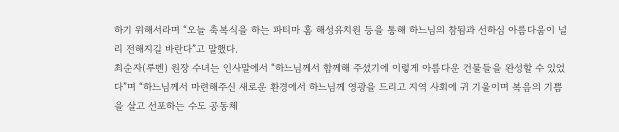하기 위해서라며 “오늘 축복식을 하는 파티마 홈 해성유치원 등을 통해 하느님의 참됨과 선하심 아름다움이 널리 전해지길 바란다”고 말했다.
최순자(루멘) 원장 수녀는 인사말에서 “하느님께서 함께해 주셨기에 이렇게 아름다운 건물들을 완성할 수 있었다”며 “하느님께서 마련해주신 새로운 환경에서 하느님께 영광을 드리고 지역 사회에 귀 기울이며 복음의 기쁨을 살고 선포하는 수도 공동체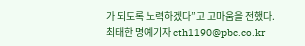가 되도록 노력하겠다”고 고마움을 전했다.
최태한 명예기자 cth1190@pbc.co.kr